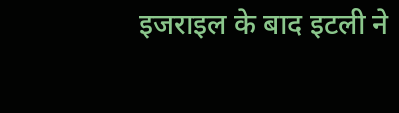इजराइल के बाद इटली ने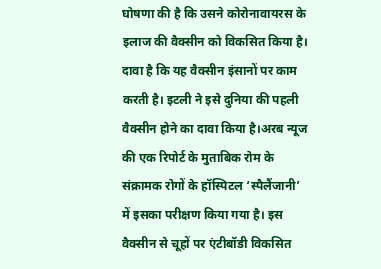घोषणा की है कि उसने कोरोनावायरस के इलाज की वैक्सीन को विकसित किया है। दावा है कि यह वैक्सीन इंसानों पर काम करती है। इटली ने इसे दुनिया की पहली वैक्सीन होने का दावा किया है।अरब न्यूज की एक रिपोर्ट के मुताबिक रोम के संक्रामक रोगों के हॉस्पिटल ‘स्पैलैंजानी’ में इसका परीक्षण किया गया है। इस वैक्सीन से चूहों पर एंटीबॉडी विकसित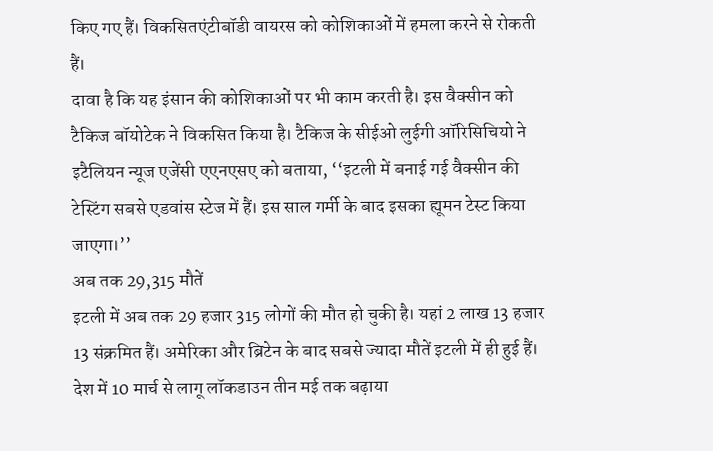किए गए हैं। विकसितएंटीबॉडी वायरस को कोशिकाओं में हमला करने से रोकती हैं।
दावा है कि यह इंसान की कोशिकाओं पर भी काम करती है। इस वैक्सीन को टैकिज बॉयोटेक ने विकसित किया है। टैकिज के सीईओ लुईगी ऑरिसिचियो ने इटैलियन न्यूज एजेंसी एएनएसए को बताया, ‘‘इटली में बनाई गई वैक्सीन की टेस्टिंग सबसे एडवांस स्टेज में हैं। इस साल गर्मी के बाद इसका ह्यूमन टेस्ट किया जाएगा।’’
अब तक 29,315 मौतें
इटली में अब तक 29 हजार 315 लोगों की मौत हो चुकी है। यहां 2 लाख 13 हजार 13 संक्रमित हैं। अमेरिका और ब्रिटेन के बाद सबसे ज्यादा मौतें इटली में ही हुई हैं। देश में 10 मार्च से लागू लॉकडाउन तीन मई तक बढ़ाया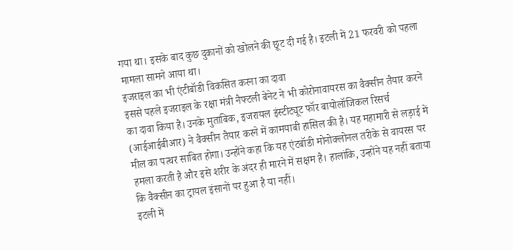गया था। इसके बाद कुछ दुकानों को खोलने की छूट दी गई है। इटली में 21 फरवरी को पहला मामला सामने आया था।
इजराइल का भी एंटीबॉडी विकसित करना का दावा
इससे पहले इजराइल के रक्षा मंत्री नैफ्टली बेनेट ने भी कोरोनावायरस का वैक्सीन तैयार करने का दावा किया है। उनके मुताबिक, इजरायल इंस्टीट्यूट फॉर बायोलॉजिकल रिसर्च (आईआईबीआर) ने वैक्सीन तैयार करने में कामयाबी हासिल की है। यह महामारी से लड़ाई में मील का पत्थर साबित होगा। उन्होंने कहा कि यह एंटबॉडी मोनोक्लोनल तरीके से वायरस पर हमला करती है और इसे शरीर के अंदर ही मारने में सक्षम है। हालांकि, उन्होंने यह नहीं बताया कि वैक्सीन का ट्रायल इंसानों पर हुआ है या नहीं।
इटली में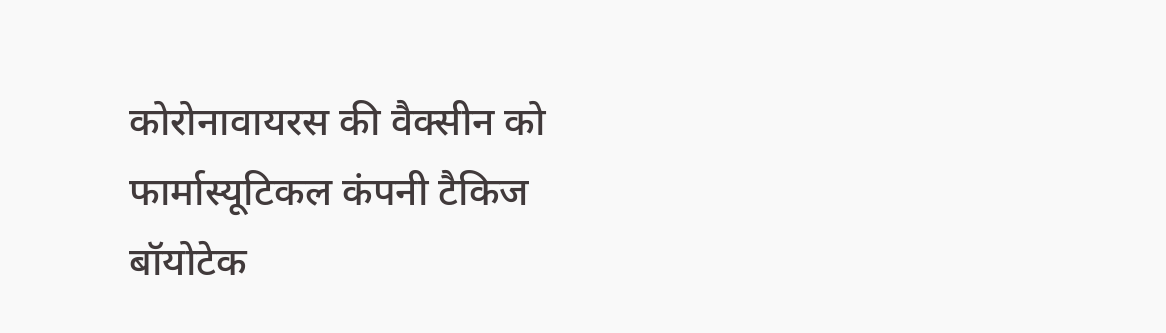कोरोनावायरस की वैक्सीन को फार्मास्यूटिकल कंपनी टैकिज बॉयोटेक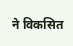ने विकसित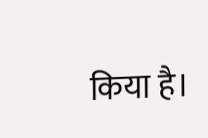किया है।